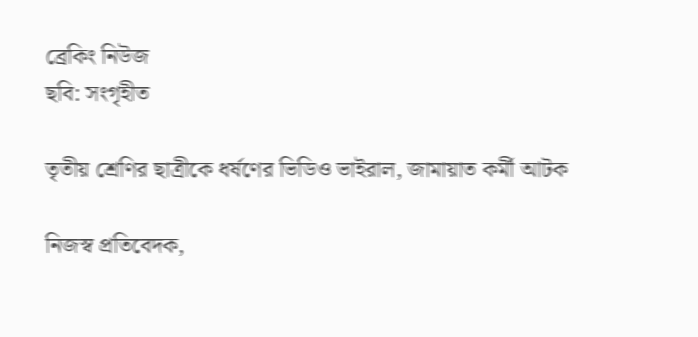ব্রেকিং নিউজ
ছবি: সংগৃহীত

তৃতীয় শ্রেণির ছাত্রীকে ধর্ষণের ভিডিও ভাইরাল, জামায়াত কর্মী আটক

নিজস্ব প্রতিবেদক,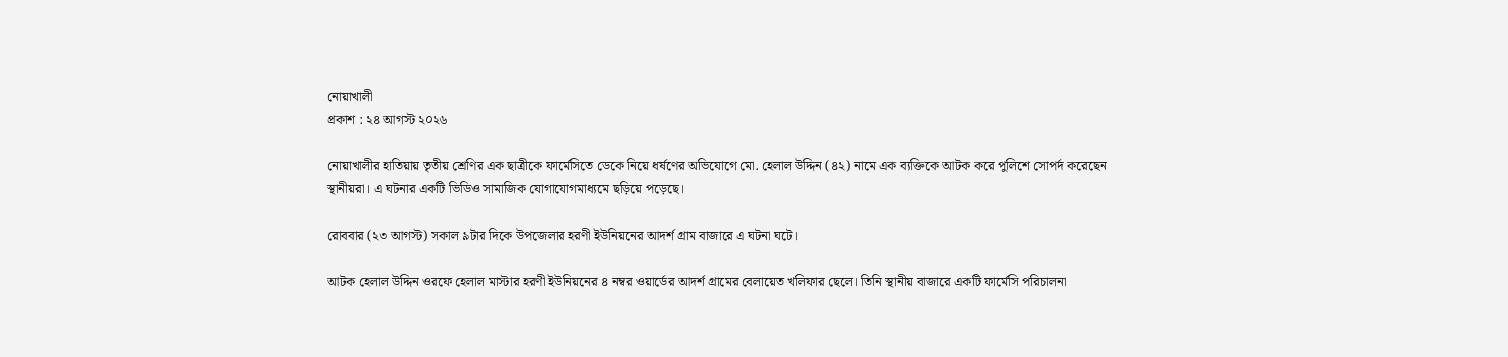নোয়াখালী
প্রকাশ : ২৪ আগস্ট ২০২৬

নোয়াখালীর হাতিয়ায় তৃতীয় শ্রেণির এক ছাত্রীকে ফার্মেসিতে ডেকে নিয়ে ধর্ষণের অভিযোগে মো. হেলাল উদ্দিন (৪২) নামে এক ব্যক্তিকে আটক করে পুলিশে সোপর্দ করেছেন স্থানীয়রা। এ ঘটনার একটি ভিডিও সামাজিক যোগাযোগমাধ্যমে ছড়িয়ে পড়েছে।

রোববার (২৩ আগস্ট) সকাল ৯টার দিকে উপজেলার হরণী ইউনিয়নের আদর্শ গ্রাম বাজারে এ ঘটনা ঘটে।

আটক হেলাল উদ্দিন ওরফে হেলাল মাস্টার হরণী ইউনিয়নের ৪ নম্বর ওয়ার্ডের আদর্শ গ্রামের বেলায়েত খলিফার ছেলে। তিনি স্থানীয় বাজারে একটি ফার্মেসি পরিচালনা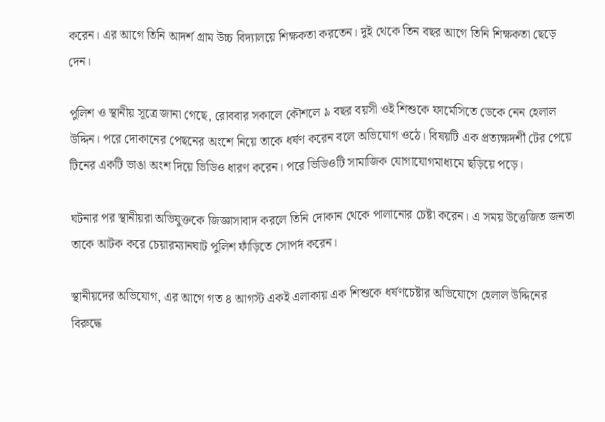করেন। এর আগে তিনি আদর্শ গ্রাম উচ্চ বিদ্যালয়ে শিক্ষকতা করতেন। দুই থেকে তিন বছর আগে তিনি শিক্ষকতা ছেড়ে দেন।

পুলিশ ও স্থানীয় সূত্রে জানা গেছে, রোববার সকালে কৌশলে ৯ বছর বয়সী ওই শিশুকে ফার্মেসিতে ডেকে নেন হেলাল উদ্দিন। পরে দোকানের পেছনের অংশে নিয়ে তাকে ধর্ষণ করেন বলে অভিযোগ ওঠে। বিষয়টি এক প্রত্যক্ষদর্শী টের পেয়ে টিনের একটি ভাঙা অংশ দিয়ে ভিডিও ধারণ করেন। পরে ভিডিওটি সামাজিক যোগাযোগমাধ্যমে ছড়িয়ে পড়ে।

ঘটনার পর স্থানীয়রা অভিযুক্তকে জিজ্ঞাসাবাদ করলে তিনি দোকান থেকে পালানোর চেষ্টা করেন। এ সময় উত্তেজিত জনতা তাকে আটক করে চেয়ারম্যানঘাট পুলিশ ফাঁড়িতে সোপর্দ করেন।

স্থানীয়দের অভিযোগ, এর আগে গত ৪ আগস্ট একই এলাকায় এক শিশুকে ধর্ষণচেষ্টার অভিযোগে হেলাল উদ্দিনের বিরুদ্ধে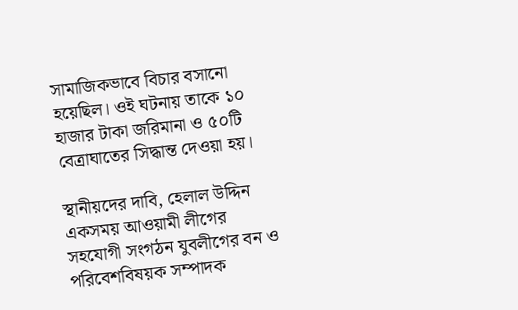সামাজিকভাবে বিচার বসানো হয়েছিল। ওই ঘটনায় তাকে ১০ হাজার টাকা জরিমানা ও ৫০টি বেত্রাঘাতের সিদ্ধান্ত দেওয়া হয়।

স্থানীয়দের দাবি, হেলাল উদ্দিন একসময় আওয়ামী লীগের সহযোগী সংগঠন যুবলীগের বন ও পরিবেশবিষয়ক সম্পাদক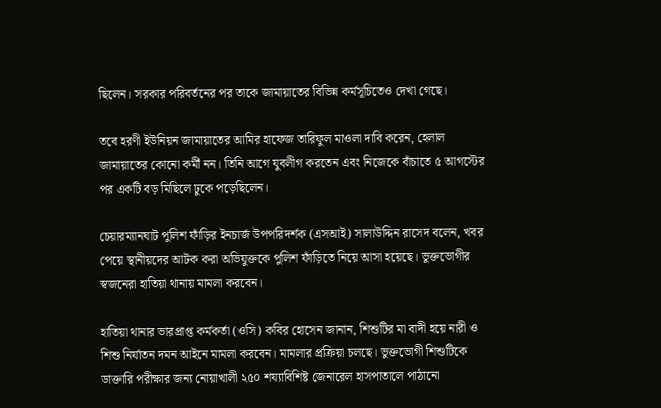ছিলেন। সরকার পরিবর্তনের পর তাকে জামায়াতের বিভিন্ন কর্মসূচিতেও দেখা গেছে।

তবে হরণী ইউনিয়ন জামায়াতের আমির হাফেজ তারিফুল মাওলা দাবি করেন, হেলাল জামায়াতের কোনো কর্মী নন। তিনি আগে যুবলীগ করতেন এবং নিজেকে বাঁচাতে ৫ আগস্টের পর একটি বড় মিছিলে ঢুকে পড়েছিলেন।

চেয়ারম্যানঘাট পুলিশ ফাঁড়ির ইনচার্জ উপপরিদর্শক (এসআই) সালাউদ্দিন রাসেদ বলেন, খবর পেয়ে স্থানীয়দের আটক করা অভিযুক্তকে পুলিশ ফাঁড়িতে নিয়ে আসা হয়েছে। ভুক্তভোগীর স্বজনেরা হাতিয়া থানায় মামলা করবেন।

হাতিয়া থানার ভারপ্রাপ্ত কর্মকর্তা (ওসি) কবির হোসেন জানান, শিশুটির মা বাদী হয়ে নারী ও শিশু নির্যাতন দমন আইনে মামলা করবেন। মামলার প্রক্রিয়া চলছে। ভুক্তভোগী শিশুটিকে ডাক্তারি পরীক্ষার জন্য নোয়াখালী ২৫০ শয্যাবিশিষ্ট জেনারেল হাসপাতালে পাঠানো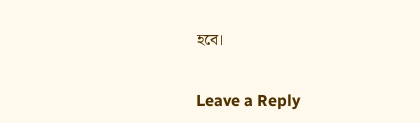হবে।

Leave a Reply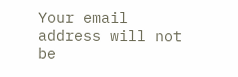Your email address will not be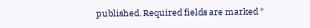published. Required fields are marked *